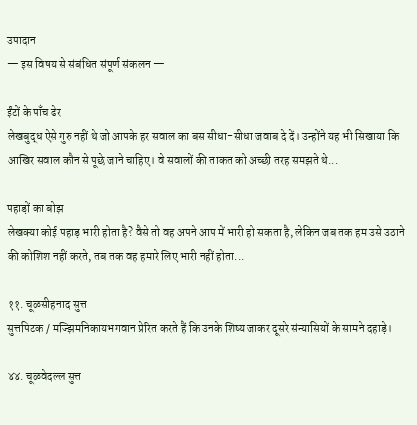उपादान
— इस विषय से संबंधित संपूर्ण संकलन —

ईंटों के पाँच ढेर
लेखबुद्ध ऐसे गुरु नहीं थे जो आपके हर सवाल का बस सीधा-सीधा जवाब दे दें। उन्होंने यह भी सिखाया कि आखिर सवाल कौन से पूछे जाने चाहिए। वे सवालों की ताकत को अच्छी तरह समझते थे...

पहाड़ों का बोझ
लेखक्या कोई पहाड़ भारी होता है? वैसे तो वह अपने आप में भारी हो सकता है, लेकिन जब तक हम उसे उठाने की कोशिश नहीं करते, तब तक वह हमारे लिए भारी नहीं होता...

११. चूळसीहनाद सुत्त
सुत्तपिटक / मज्झिमनिकायभगवान प्रेरित करते हैं कि उनके शिष्य जाकर दूसरे संन्यासियों के सामने दहाड़े।

४४. चूळवेदल्ल सुत्त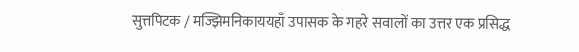सुत्तपिटक / मज्झिमनिकाययहाँ उपासक के गहरे सवालों का उत्तर एक प्रसिद्ध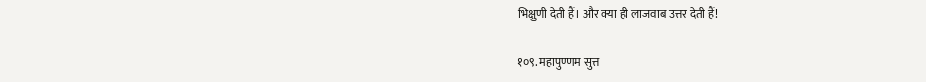भिक्षुणी देती हैं। और क्या ही लाजवाब उत्तर देती हैं!

१०९. महापुण्णम सुत्त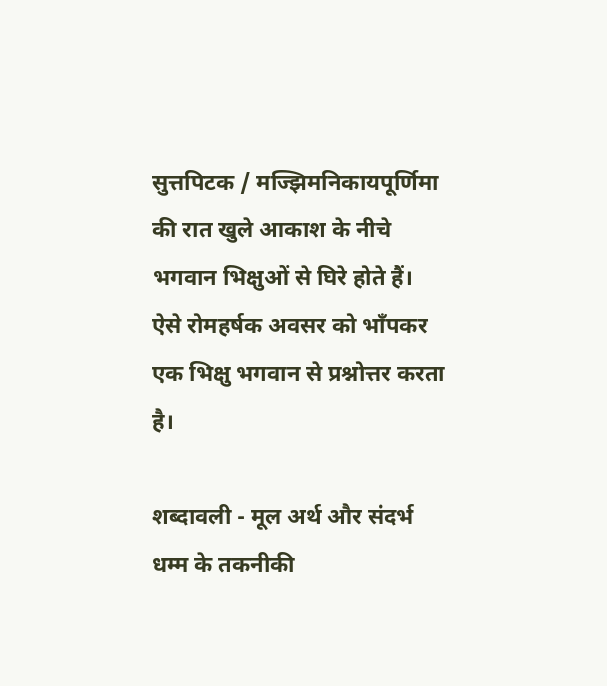सुत्तपिटक / मज्झिमनिकायपूर्णिमा की रात खुले आकाश के नीचे भगवान भिक्षुओं से घिरे होते हैं। ऐसे रोमहर्षक अवसर को भाँपकर एक भिक्षु भगवान से प्रश्नोत्तर करता है।

शब्दावली - मूल अर्थ और संदर्भ
धम्म के तकनीकी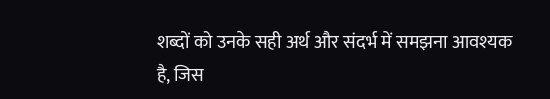शब्दों को उनके सही अर्थ और संदर्भ में समझना आवश्यक है, जिस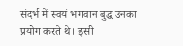संदर्भ में स्वयं भगवान बुद्ध उनका प्रयोग करते थे। इसी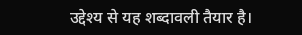उद्देश्य से यह शब्दावली तैयार है।